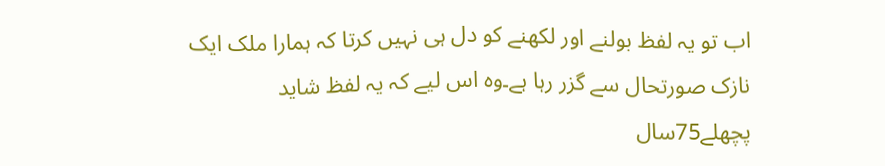اب تو یہ لفظ بولنے اور لکھنے کو دل ہی نہیں کرتا کہ ہمارا ملک ایک نازک صورتحال سے گزر رہا ہے۔وہ اس لیے کہ یہ لفظ شاید پچھلے75سال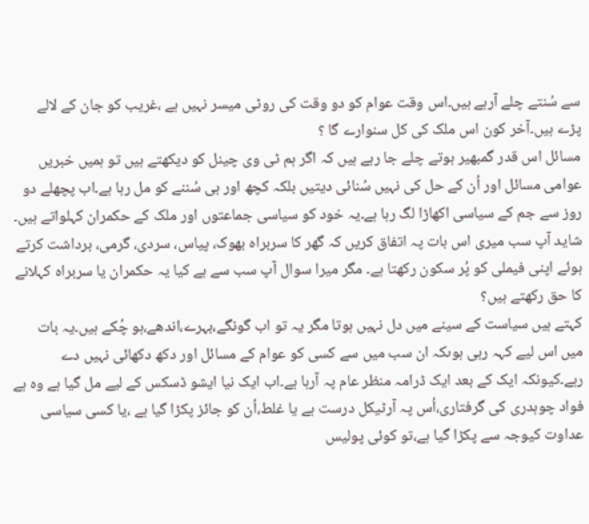سے سُنتے چلے آرہے ہیں۔اس وقت عوام کو دو وقت کی روٹی میسر نہیں ہے ،غریب کو جان کے لالے پڑے ہیں۔آخر کون اس ملک کی کل سنوارے گا ؟
مسائل اس قدر گمبھیر ہوتے چلے جا رہے ہیں کہ اگر ہم ٹی وی چینل کو دیکھتے ہیں تو ہمیں خبریں عوامی مسائل اور اُن کے حل کی نہیں سُنائی دیتیں بلکہ کچھ اور ہی سُننے کو مل رہا ہے۔اب پچھلے دو روز سے جم کے سیاسی اکھاڑا لگ رہا ہے۔یہ خود کو سیاسی جماعتوں اور ملک کے حکمران کہلواتے ہیں۔
شاید آپ سب میری اس بات پہ اتفاق کریں کہ گھر کا سربراہ بھوک، پیاس، سردی، گرمی، برداشت کرتے ہوئے اپنی فیملی کو پُر سکون رکھتا ہے۔ مگر میرا سوال آپ سب سے ہے کیا یہ حکمران یا سربراہ کہلانے کا حق رکھتے ہیں؟
کہتے ہیں سیاست کے سینے میں دل نہیں ہوتا مگر یہ تو اب گونگے،بہرے،اندھے،ہو چُکے ہیں۔یہ بات میں اس لیے کہہ رہی ہوںکہ ان سب میں سے کسی کو عوام کے مسائل اور دکھ دکھائی نہیں دے رہے۔کیونکہ ایک کے بعد ایک ڈرامہ منظر عام پہ آرہا ہے۔اب ایک نیا ایشو ڈسکس کے لیے مل گیا ہے وہ ہے فواد چوہدری کی گرفتاری،اُس پہ آرٹیکل درست ہے یا غلط،اُن کو جائز پکڑا گیا ہے ،یا کسی سیاسی عداوت کیوجہ سے پکڑا گیا ہے،تو کوئی پولیس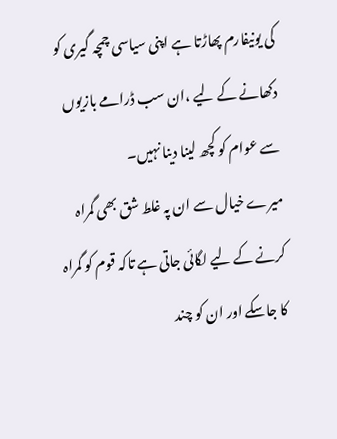کی یونیفارم پھاڑتا ہے اپنی سیاسی چمچہ گیری کو دکھانے کے لیے ،ان سب ڈرامے بازیوں سے عوام کو کچھ لینا دینا نہیں۔
میرے خیال سے ان پہ غلط شق بھی گمراہ کرنے کے لیے لگائی جاتی ہے تاکہ قوم کو گمراہ کا جاسکے اور ان کو چند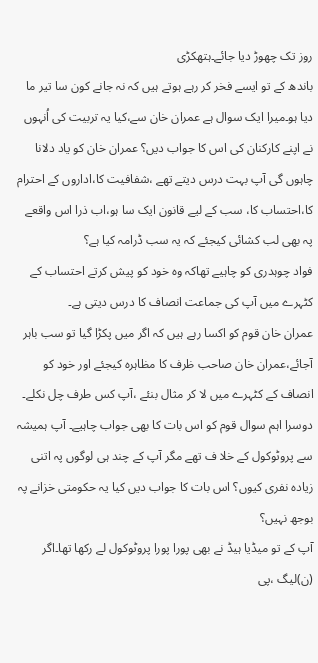روز تک چھوڑ دیا جائے۔ہتھکڑی
باندھ کے تو ایسے فخر کر رہے ہوتے ہیں کہ نہ جانے کون سا تیر ما دیا ہو۔میرا ایک سوال ہے عمران خان سے،کیا یہ تربیت کی اُنہوں نے اپنے کارکنان کی اس کا جواب دیں؟ عمران خان کو یاد دلانا چاہوں گی آپ بہت درس دیتے تھے ،شفافیت کا،اداروں کے احترام کا،احتساب کا، سب کے لیے قانون ایک سا ہو،اب ذرا اس واقعے پہ بھی لب کشائی کیجئے کہ یہ سب ڈرامہ کیا ہے؟
فواد چوہدری کو چاہیے تھاکہ وہ خود کو پیش کرتے احتساب کے کٹہرے میں آپ کی جماعت انصاف کا درس دیتی ہے۔
عمران خان قوم کو اکسا رہے ہیں کہ اگر میں پکڑا گیا تو سب باہر آجائے،عمران خان صاحب ظرف کا مظاہرہ کیجئے اور خود کو انصاف کے کٹہرے میں لا کر مثال بنئے ،آپ کس طرف چل نکلے۔
دوسرا اہم سوال قوم کو اس بات کا بھی جواب چاہیے۔ آپ ہمیشہ سے پروٹوکول کے خلا ف تھے مگر آپ کے چند ہی لوگوں پہ اتنی زیادہ نفری کیوں؟ اس بات کا جواب دیں کیا یہ حکومتی خزانے پہ بوجھ نہیں؟
آپ کے تو میڈیا ہیڈ نے بھی پورا پورا پروٹوکول لے رکھا تھا۔اگر (ن)لیگ ،پی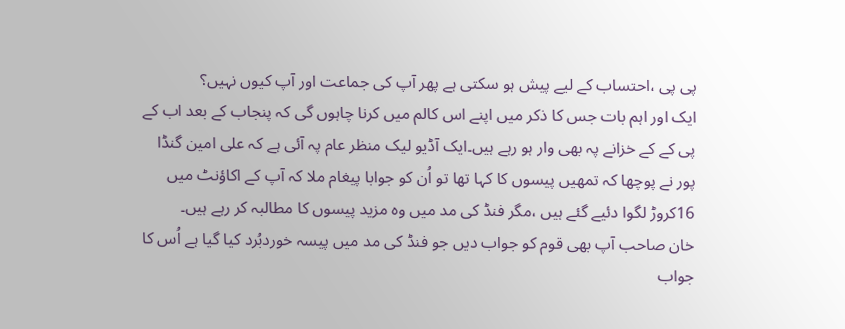پی پی ،احتساب کے لیے پیش ہو سکتی ہے پھر آپ کی جماعت اور آپ کیوں نہیں؟
ایک اور اہم بات جس کا ذکر میں اپنے اس کالم میں کرنا چاہوں گی کہ پنجاب کے بعد اب کے پی کے کے خزانے پہ بھی وار ہو رہے ہیں۔ایک آڈیو لیک منظر عام پہ آئی ہے کہ علی امین گنڈا پور نے پوچھا کہ تمھیں پیسوں کا کہا تھا تو اُن کو جوابا پیغام ملا کہ آپ کے اکاؤنٹ میں 16کروڑ لگوا دئیے گئے ہیں ،مگر فنڈ کی مد میں وہ مزید پیسوں کا مطالبہ کر رہے ہیں۔
خان صاحب آپ بھی قوم کو جواب دیں جو فنڈ کی مد میں پیسہ خوردبُرد کیا گیا ہے اُس کا جواب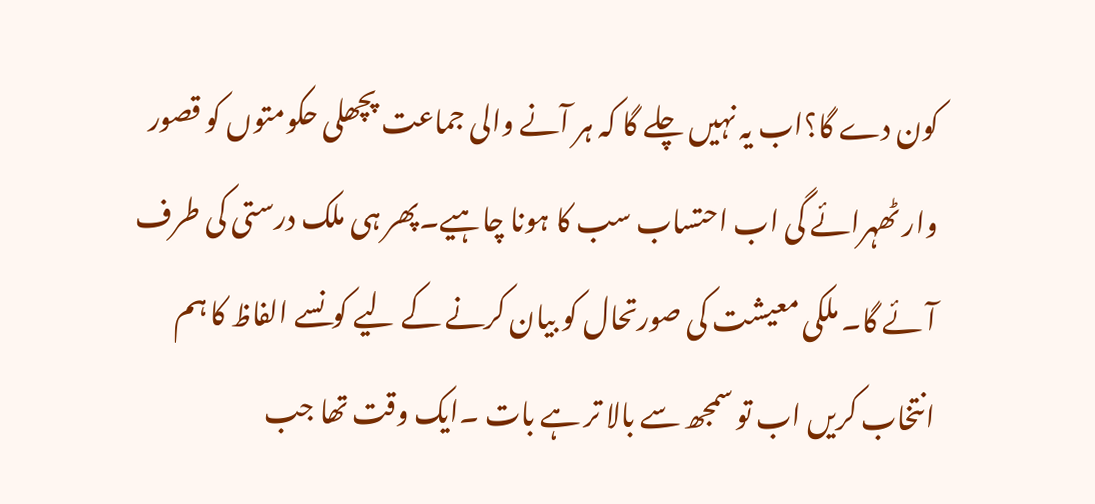کون دے گا؟اب یہ نہیں چلے گا کہ ہر آنے والی جماعت پچھلی حکومتوں کو قصور وار ٹھہرائے گی اب احتساب سب کا ہونا چاہیے۔پھر ہی ملک درستی کی طرف آئے گا۔ ملکی معیشت کی صورتحال کو بیان کرنے کے لیے کونسے الفاظ کا ہم انتخاب کریں اب تو سمجھ سے بالا تر ہے بات ۔ایک وقت تھا جب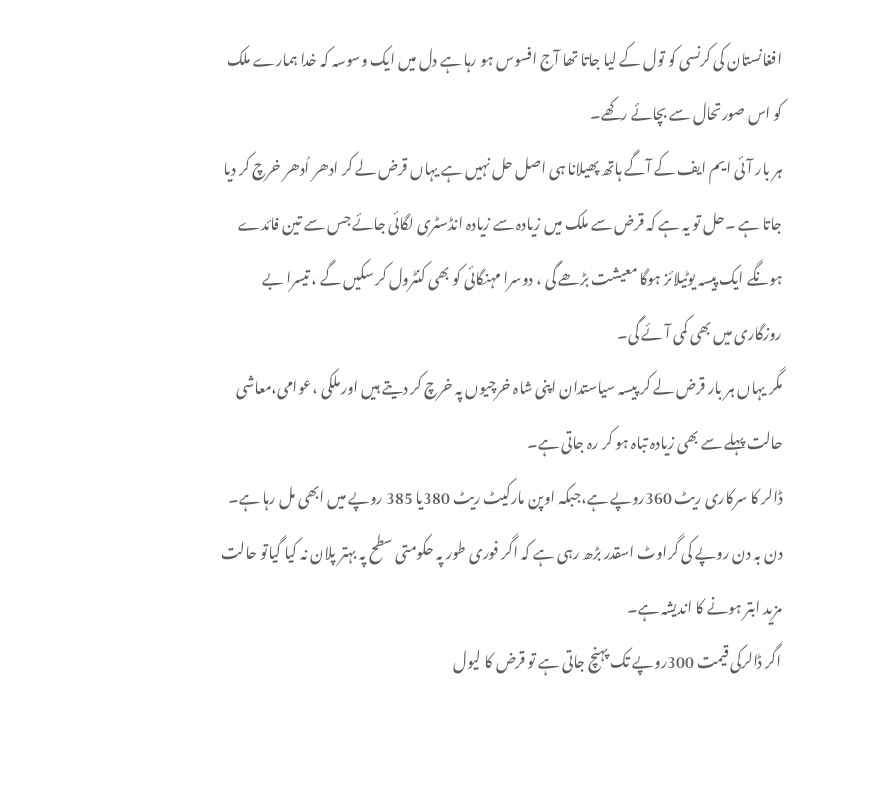افغانستان کی کرنسی کو تول کے لیا جاتا تھا آج افسوس ہو رہا ہے دل میں ایک وسوسہ کہ خدا ہمارے ملک کو اس صورتحال سے بچائے رکھے۔
ہر بار آئی ایم ایف کے آگے ہاتھ پھیلانا ہی اصل حل نہیں ہے یہاں قرض لے کر ادھر اُدھر خرچ کر دیا جاتا ہے ۔حل تو یہ ہے کہ قرض سے ملک میں زیادہ سے زیادہ انڈسٹری لگائی جائے جس سے تین فائدے ہونگے ایک پیسہ یوٹیلائز ہوگا معیشت بڑھے گی ، دوسرا مہنگائی کو بھی کنٹرول کر سکیں گے ، تیسرا بے روزگاری میں بھی کمی آئے گی۔
مگر یہاں ہر بار قرض لے کر پیسہ سیاستدان اپنی شاہ خرچیوں پہ خرچ کر دیتے ہیں اور ملکی ،عوامی،معاشی حالت پہلے سے بھی زیادہ تباہ ہو کر رہ جاتی ہے۔
ڈالر کا سرکاری ریٹ 360روپے ہے،جبکہ اوپن مارکیٹ ریٹ 380یا 385 روپے میں ابھی مل رہا ہے۔
دن بہ دن روپے کی گراوٹ اسقدر بڑھ رہی ہے کہ اگر فوری طور پہ حکومتی سطح پہ بہتر پلان نہ کیا گیاتو حالت مزید ابتر ہونے کا اندیشہ ہے۔
اگر ڈالرکی قیمت 300روپے تک پہنچ جاتی ہے تو قرض کا لیول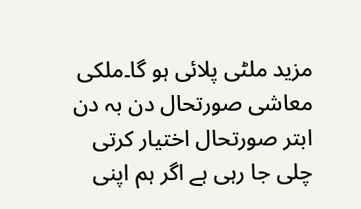مزید ملٹی پلائی ہو گا۔ملکی معاشی صورتحال دن بہ دن ابتر صورتحال اختیار کرتی چلی جا رہی ہے اگر ہم اپنی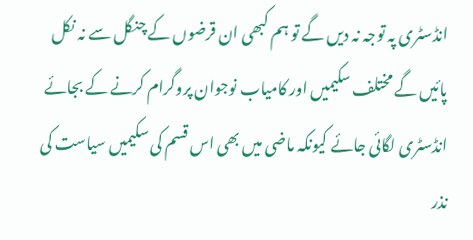انڈسٹری پہ توجہ نہ دیں گے تو ہم کبھی ان قرضوں کے چنگل سے نہ نکل پائیں گے مختلف سکیمیں اور کامیاب نوجوان پروگرام کرنے کے بجائے انڈسٹری لگائی جائے کیونکہ ماضی میں بھی اس قسم کی سکیمیں سیاست کی نذر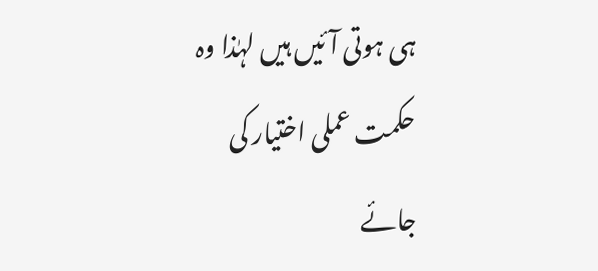ہی ہوتی آئیں ہیں لہٰذا وہ حکمت عملی اختیار کی جائے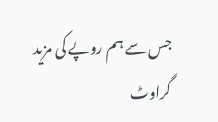جس سے ہم روپے کی مزید گراوٹ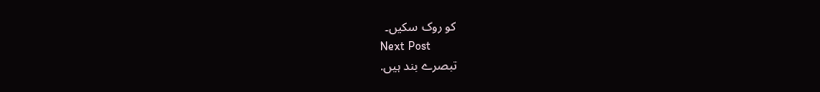کو روک سکیں۔
Next Post
تبصرے بند ہیں.